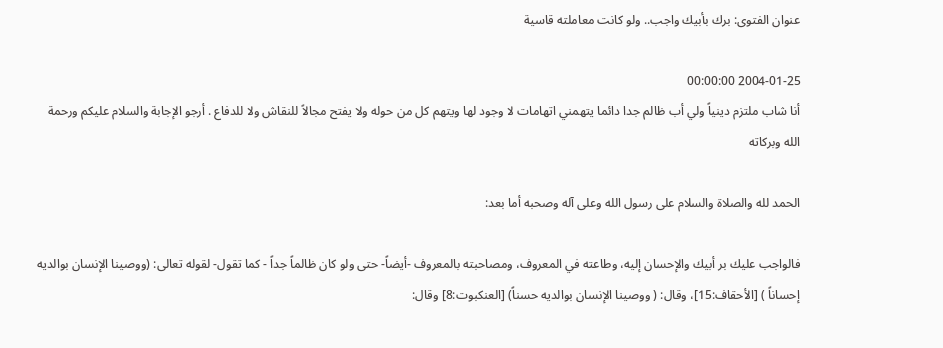عنوان الفتوى: برك بأبيك واجب.. ولو كانت معاملته قاسية

2004-01-25 00:00:00
أنا شاب ملتزم دينياً ولي أب ظالم جدا دائما يتهمني اتهامات لا وجود لها ويتهم كل من حوله ولا يفتح مجالاً للنقاش ولا للدفاع . أرجو الإجابة والسلام عليكم ورحمة الله وبركاته

الحمد لله والصلاة والسلام على رسول الله وعلى آله وصحبه أما بعد:

فالواجب عليك بر أبيك والإحسان إليه، وطاعته في المعروف، ومصاحبته بالمعروف -أيضاً- حتى ولو كان ظالماً جداً - كما تقول- لقوله تعالى: (ووصينا الإنسان بوالديه إحساناً ) [الأحقاف:15]، وقال: ( ووصينا الإنسان بوالديه حسناً) [العنكبوت:8] وقال: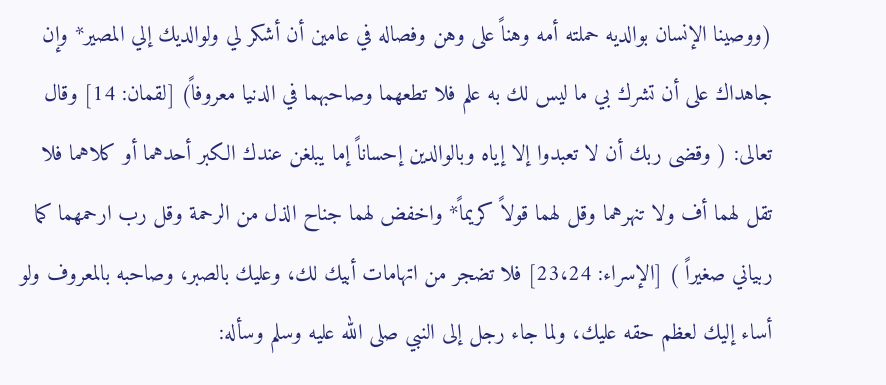(ووصينا الإنسان بوالديه حملته أمه وهناً على وهن وفصاله في عامين أن أشكر لي ولوالديك إلي المصير* وإن جاهداك على أن تشرك بي ما ليس لك به علم فلا تطعهما وصاحبهما في الدنيا معروفاً) [لقمان: 14] وقال تعالى: ( وقضى ربك أن لا تعبدوا إلا إياه وبالوالدين إحساناً إما يبلغن عندك الكبر أحدهما أو كلاهما فلا تقل لهما أف ولا تنهرهما وقل لهما قولاً كريماً* واخفض لهما جناح الذل من الرحمة وقل رب ارحمهما كما ربياني صغيراً ) [الإسراء: 23،24] فلا تضجر من اتهامات أبيك لك، وعليك بالصبر، وصاحبه بالمعروف ولو أساء إليك لعظم حقه عليك، ولما جاء رجل إلى النبي صلى الله عليه وسلم وسأله: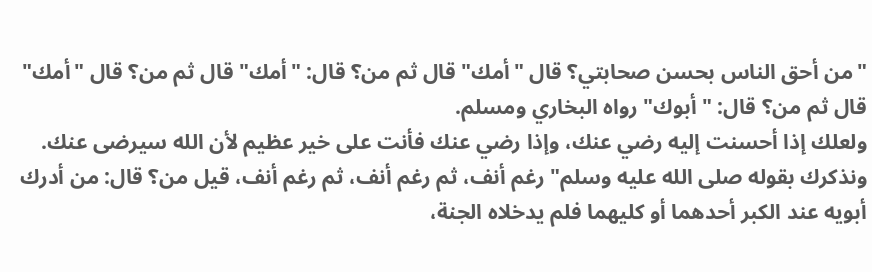"من أحق الناس بحسن صحابتي؟ قال "أمك" قال ثم من؟ قال: "أمك" قال ثم من؟ قال "أمك" قال ثم من؟ قال: " أبوك" رواه البخاري ومسلم.
ولعلك إذا أحسنت إليه رضي عنك، وإذا رضي عنك فأنت على خير عظيم لأن الله سيرضى عنك. ونذكرك بقوله صلى الله عليه وسلم" رغم أنف، ثم رغم أنف، ثم رغم أنف، قيل من؟ قال: من أدرك أبويه عند الكبر أحدهما أو كليهما فلم يدخلاه الجنة،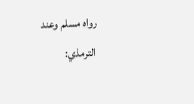رواه مسلم وعند الترمذي: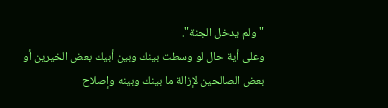" ولم يدخل الجنة".
وعلى أية حال لو وسطت بينك وبين أبيك بعض الخيرين أو بعض الصالحين لإزالة ما بينك وبينه وإصلاح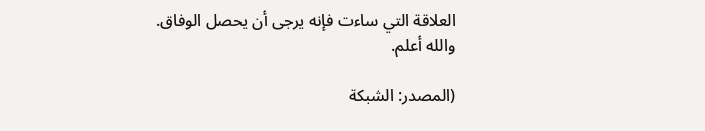العلاقة التي ساءت فإنه يرجى أن يحصل الوفاق.
والله أعلم.

(المصدر: الشبكة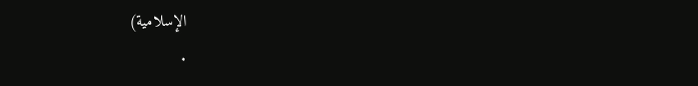الإسلامية)
.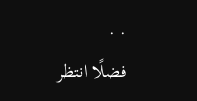. .
فضلًا انتظر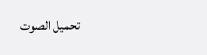تحميل الصوت